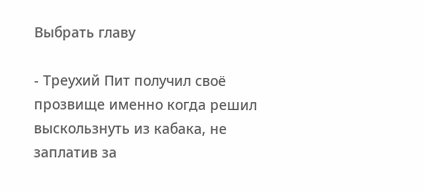Выбрать главу

- Треухий Пит получил своё прозвище именно когда решил выскользнуть из кабака, не заплатив за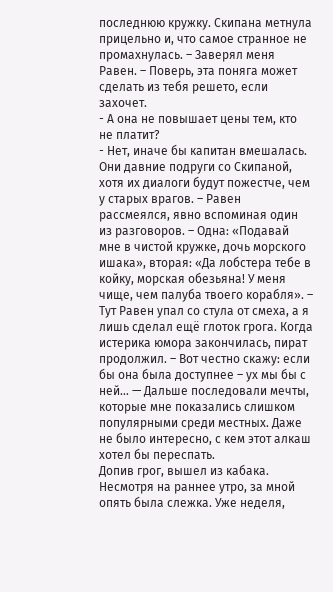последнюю кружку. Скипана метнула прицельно и, что самое странное не промахнулась. – Заверял меня Равен. – Поверь, эта поняга может сделать из тебя решето, если захочет.
- А она не повышает цены тем, кто не платит?
- Нет, иначе бы капитан вмешалась. Они давние подруги со Скипаной, хотя их диалоги будут пожестче, чем у старых врагов. – Равен рассмеялся, явно вспоминая один из разговоров. – Одна: «Подавай мне в чистой кружке, дочь морского ишака», вторая: «Да лобстера тебе в койку, морская обезьяна! У меня чище, чем палуба твоего корабля». – Тут Равен упал со стула от смеха, а я лишь сделал ещё глоток грога. Когда истерика юмора закончилась, пират продолжил. – Вот честно скажу: если бы она была доступнее – ух мы бы с ней… — Дальше последовали мечты, которые мне показались слишком популярными среди местных. Даже не было интересно, с кем этот алкаш хотел бы переспать.
Допив грог, вышел из кабака. Несмотря на раннее утро, за мной опять была слежка. Уже неделя,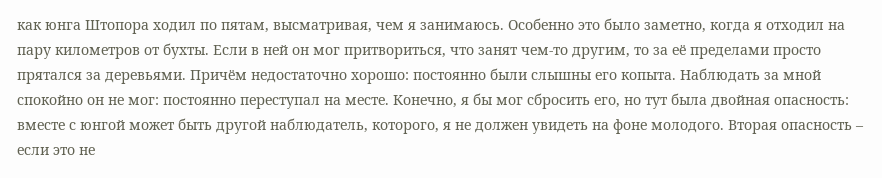как юнга Штопора ходил по пятам, высматривая, чем я занимаюсь. Особенно это было заметно, когда я отходил на пару километров от бухты. Если в ней он мог притвориться, что занят чем-то другим, то за её пределами просто прятался за деревьями. Причём недостаточно хорошо: постоянно были слышны его копыта. Наблюдать за мной спокойно он не мог: постоянно переступал на месте. Конечно, я бы мог сбросить его, но тут была двойная опасность: вместе с юнгой может быть другой наблюдатель, которого, я не должен увидеть на фоне молодого. Вторая опасность – если это не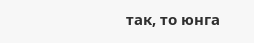так, то юнга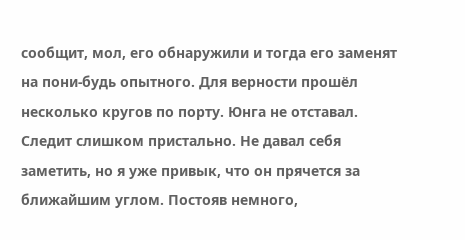сообщит, мол, его обнаружили и тогда его заменят на пони-будь опытного. Для верности прошёл несколько кругов по порту. Юнга не отставал. Следит слишком пристально. Не давал себя заметить, но я уже привык, что он прячется за ближайшим углом. Постояв немного,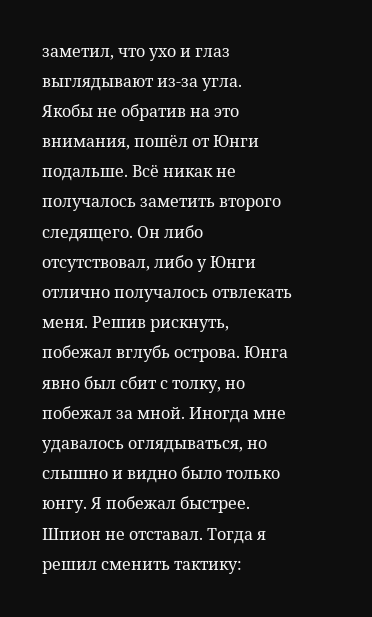заметил, что ухо и глаз выглядывают из-за угла. Якобы не обратив на это внимания, пошёл от Юнги подальше. Всё никак не получалось заметить второго следящего. Он либо отсутствовал, либо у Юнги отлично получалось отвлекать меня. Решив рискнуть, побежал вглубь острова. Юнга явно был сбит с толку, но побежал за мной. Иногда мне удавалось оглядываться, но слышно и видно было только юнгу. Я побежал быстрее. Шпион не отставал. Тогда я решил сменить тактику: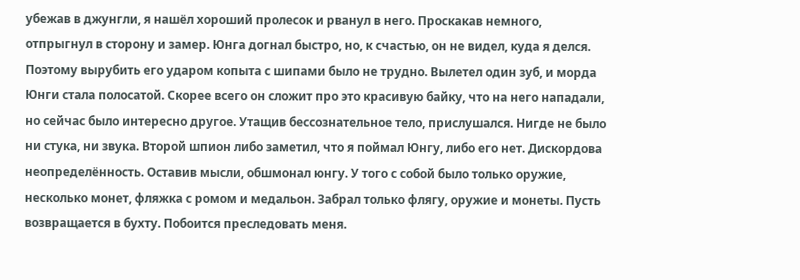убежав в джунгли, я нашёл хороший пролесок и рванул в него. Проскакав немного, отпрыгнул в сторону и замер. Юнга догнал быстро, но, к счастью, он не видел, куда я делся. Поэтому вырубить его ударом копыта с шипами было не трудно. Вылетел один зуб, и морда Юнги стала полосатой. Скорее всего он сложит про это красивую байку, что на него нападали, но сейчас было интересно другое. Утащив бессознательное тело, прислушался. Нигде не было ни стука, ни звука. Второй шпион либо заметил, что я поймал Юнгу, либо его нет. Дискордова неопределённость. Оставив мысли, обшмонал юнгу. У того с собой было только оружие, несколько монет, фляжка с ромом и медальон. Забрал только флягу, оружие и монеты. Пусть возвращается в бухту. Побоится преследовать меня.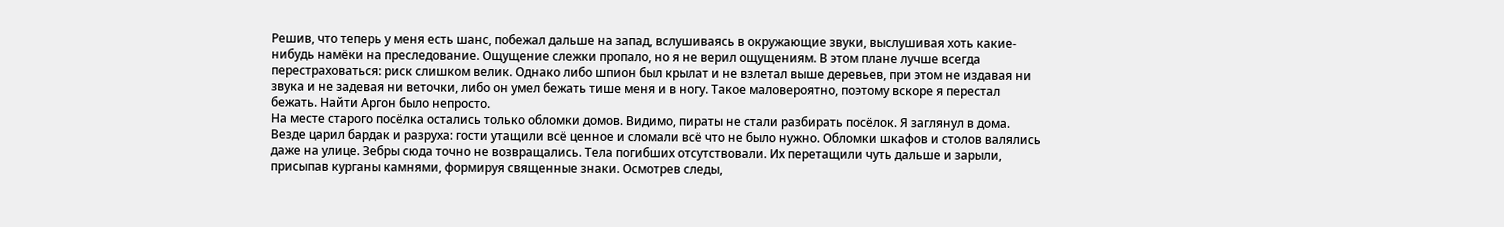Решив, что теперь у меня есть шанс, побежал дальше на запад, вслушиваясь в окружающие звуки, выслушивая хоть какие-нибудь намёки на преследование. Ощущение слежки пропало, но я не верил ощущениям. В этом плане лучше всегда перестраховаться: риск слишком велик. Однако либо шпион был крылат и не взлетал выше деревьев, при этом не издавая ни звука и не задевая ни веточки, либо он умел бежать тише меня и в ногу. Такое маловероятно, поэтому вскоре я перестал бежать. Найти Аргон было непросто.
На месте старого посёлка остались только обломки домов. Видимо, пираты не стали разбирать посёлок. Я заглянул в дома. Везде царил бардак и разруха: гости утащили всё ценное и сломали всё что не было нужно. Обломки шкафов и столов валялись даже на улице. Зебры сюда точно не возвращались. Тела погибших отсутствовали. Их перетащили чуть дальше и зарыли, присыпав курганы камнями, формируя священные знаки. Осмотрев следы,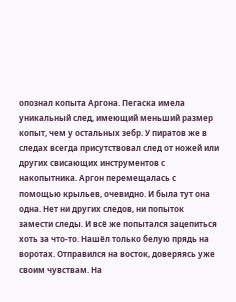опознал копыта Аргона. Пегаска имела уникальный след, имеющий меньший размер копыт, чем у остальных зебр. У пиратов же в следах всегда присутствовал след от ножей или других свисающих инструментов с накопытника. Аргон перемещалась с помощью крыльев, очевидно. И была тут она одна. Нет ни других следов, ни попыток замести следы. И всё же попытался зацепиться хоть за что-то. Нашёл только белую прядь на воротах. Отправился на восток, доверяясь уже своим чувствам. На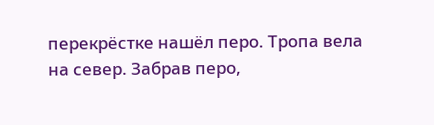перекрёстке нашёл перо. Тропа вела на север. Забрав перо,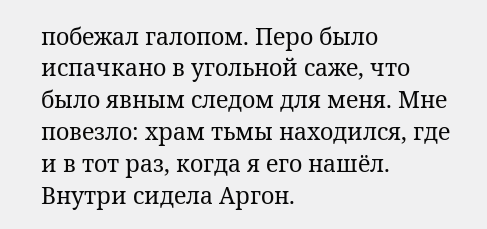побежал галопом. Перо было испачкано в угольной саже, что было явным следом для меня. Мне повезло: храм тьмы находился, где и в тот раз, когда я его нашёл. Внутри сидела Аргон.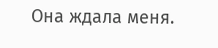Она ждала меня.